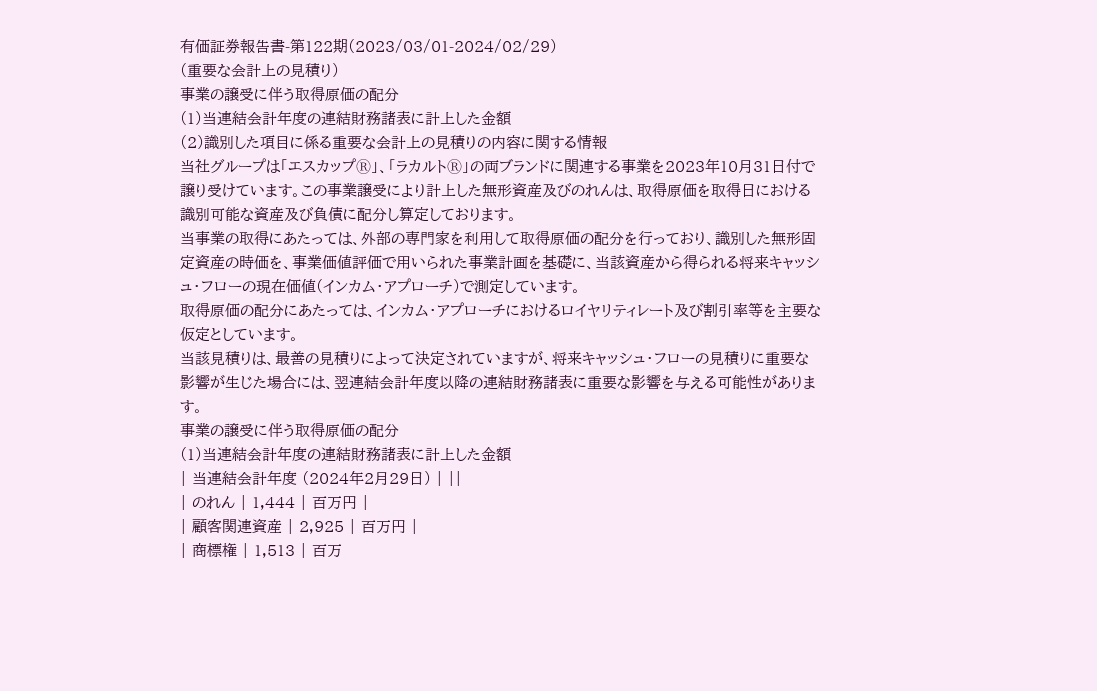有価証券報告書-第122期(2023/03/01-2024/02/29)
(重要な会計上の見積り)
事業の譲受に伴う取得原価の配分
(1)当連結会計年度の連結財務諸表に計上した金額
(2)識別した項目に係る重要な会計上の見積りの内容に関する情報
当社グループは「エスカップⓇ」、「ラカルトⓇ」の両ブランドに関連する事業を2023年10月31日付で譲り受けています。この事業譲受により計上した無形資産及びのれんは、取得原価を取得日における識別可能な資産及び負債に配分し算定しております。
当事業の取得にあたっては、外部の専門家を利用して取得原価の配分を行っており、識別した無形固定資産の時価を、事業価値評価で用いられた事業計画を基礎に、当該資産から得られる将来キャッシュ・フローの現在価値(インカム・アプローチ)で測定しています。
取得原価の配分にあたっては、インカム・アプローチにおけるロイヤリティレート及び割引率等を主要な仮定としています。
当該見積りは、最善の見積りによって決定されていますが、将来キャッシュ・フローの見積りに重要な影響が生じた場合には、翌連結会計年度以降の連結財務諸表に重要な影響を与える可能性があります。
事業の譲受に伴う取得原価の配分
(1)当連結会計年度の連結財務諸表に計上した金額
| 当連結会計年度 (2024年2月29日) | ||
| のれん | 1,444 | 百万円 |
| 顧客関連資産 | 2,925 | 百万円 |
| 商標権 | 1,513 | 百万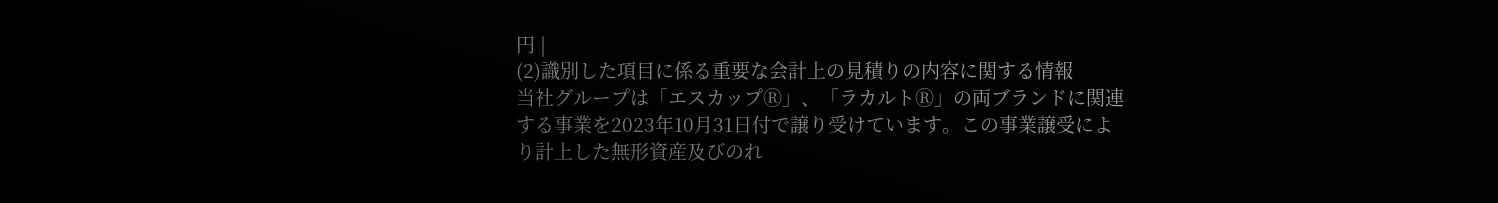円 |
(2)識別した項目に係る重要な会計上の見積りの内容に関する情報
当社グループは「エスカップⓇ」、「ラカルトⓇ」の両ブランドに関連する事業を2023年10月31日付で譲り受けています。この事業譲受により計上した無形資産及びのれ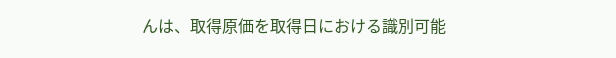んは、取得原価を取得日における識別可能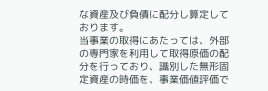な資産及び負債に配分し算定しております。
当事業の取得にあたっては、外部の専門家を利用して取得原価の配分を行っており、識別した無形固定資産の時価を、事業価値評価で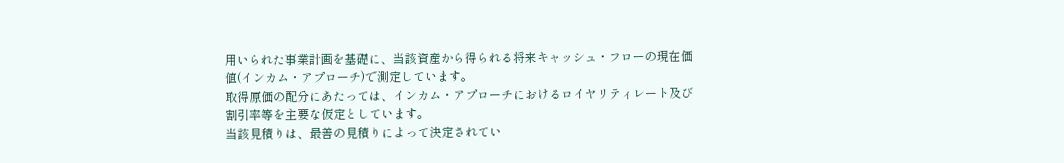用いられた事業計画を基礎に、当該資産から得られる将来キャッシュ・フローの現在価値(インカム・アプローチ)で測定しています。
取得原価の配分にあたっては、インカム・アプローチにおけるロイヤリティレート及び割引率等を主要な仮定としています。
当該見積りは、最善の見積りによって決定されてい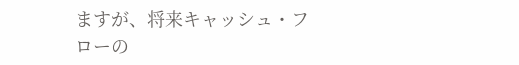ますが、将来キャッシュ・フローの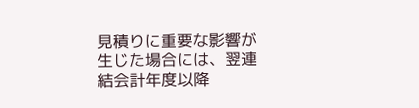見積りに重要な影響が生じた場合には、翌連結会計年度以降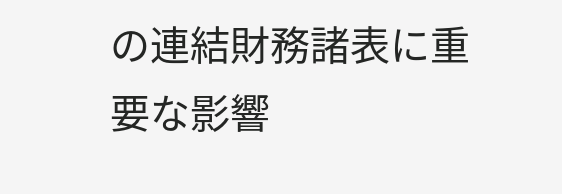の連結財務諸表に重要な影響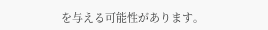を与える可能性があります。